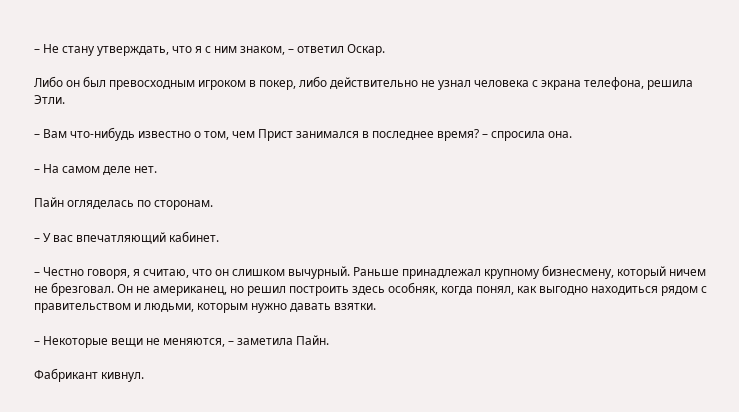– Не стану утверждать, что я с ним знаком, – ответил Оскар.

Либо он был превосходным игроком в покер, либо действительно не узнал человека с экрана телефона, решила Этли.

– Вам что-нибудь известно о том, чем Прист занимался в последнее время? – спросила она.

– На самом деле нет.

Пайн огляделась по сторонам.

– У вас впечатляющий кабинет.

– Честно говоря, я считаю, что он слишком вычурный. Раньше принадлежал крупному бизнесмену, который ничем не брезговал. Он не американец, но решил построить здесь особняк, когда понял, как выгодно находиться рядом с правительством и людьми, которым нужно давать взятки.

– Некоторые вещи не меняются, – заметила Пайн.

Фабрикант кивнул.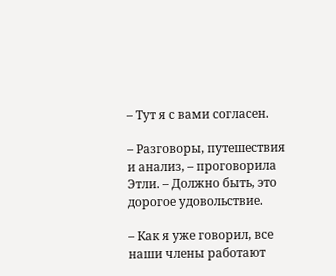– Тут я с вами согласен.

– Разговоры, путешествия и анализ, – проговорила Этли. – Должно быть, это дорогое удовольствие.

– Как я уже говорил, все наши члены работают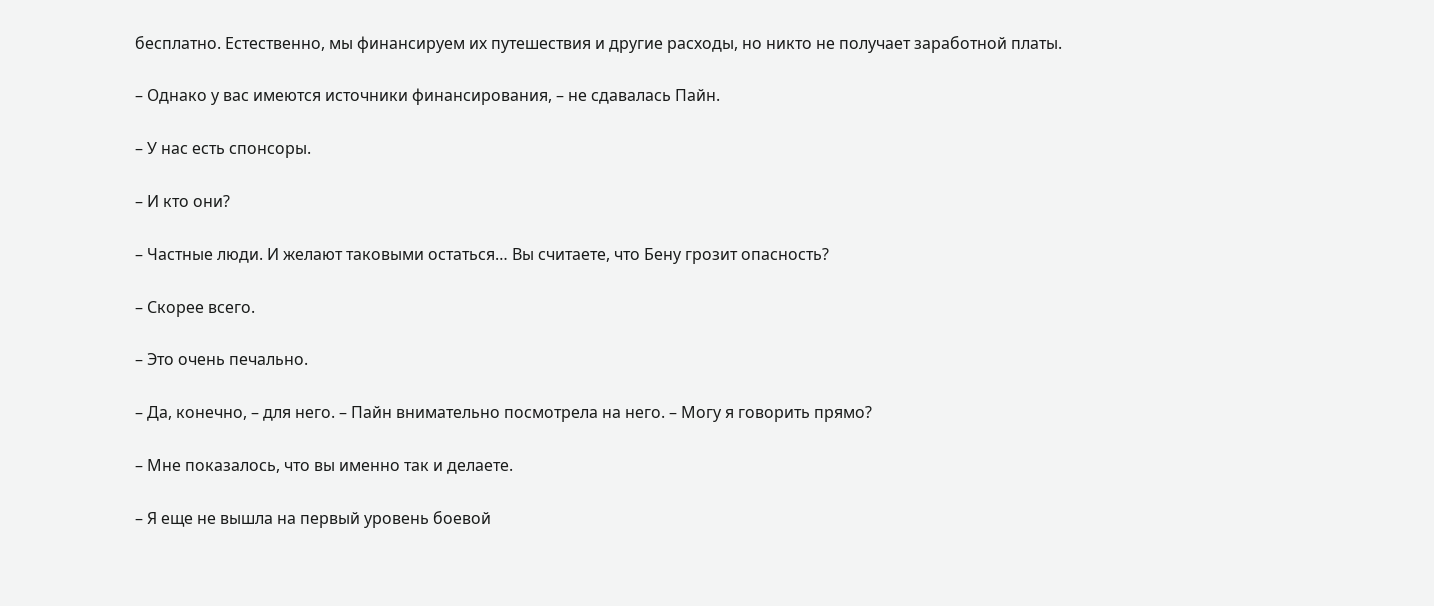бесплатно. Естественно, мы финансируем их путешествия и другие расходы, но никто не получает заработной платы.

– Однако у вас имеются источники финансирования, – не сдавалась Пайн.

– У нас есть спонсоры.

– И кто они?

– Частные люди. И желают таковыми остаться… Вы считаете, что Бену грозит опасность?

– Скорее всего.

– Это очень печально.

– Да, конечно, – для него. – Пайн внимательно посмотрела на него. – Могу я говорить прямо?

– Мне показалось, что вы именно так и делаете.

– Я еще не вышла на первый уровень боевой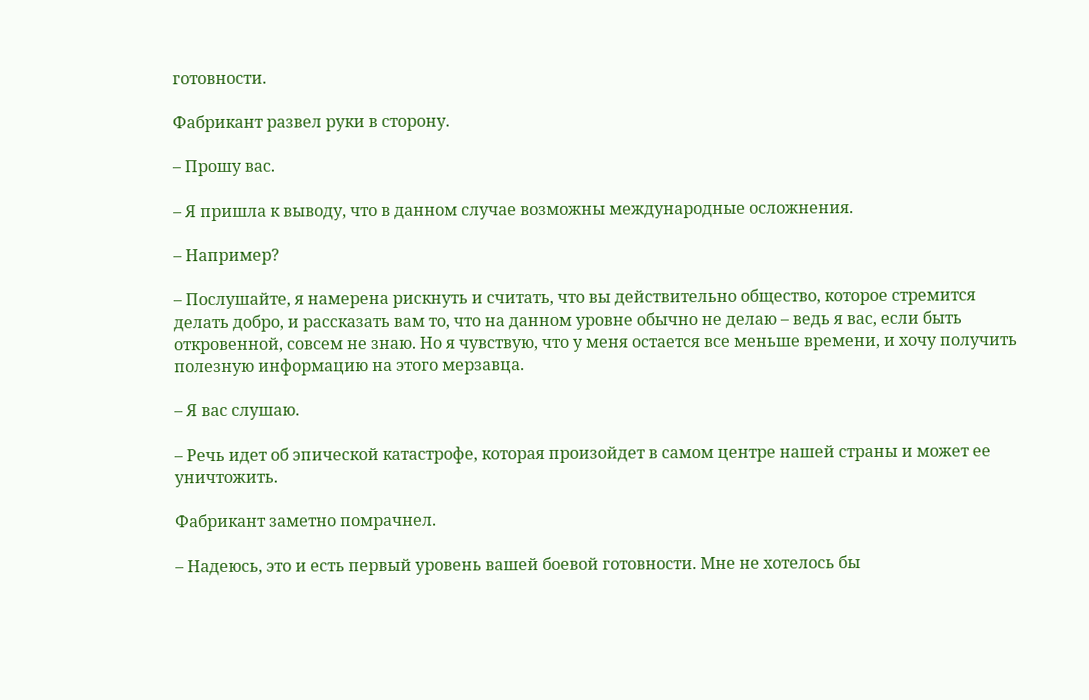готовности.

Фабрикант развел руки в сторону.

– Прошу вас.

– Я пришла к выводу, что в данном случае возможны международные осложнения.

– Например?

– Послушайте, я намерена рискнуть и считать, что вы действительно общество, которое стремится делать добро, и рассказать вам то, что на данном уровне обычно не делаю – ведь я вас, если быть откровенной, совсем не знаю. Но я чувствую, что у меня остается все меньше времени, и хочу получить полезную информацию на этого мерзавца.

– Я вас слушаю.

– Речь идет об эпической катастрофе, которая произойдет в самом центре нашей страны и может ее уничтожить.

Фабрикант заметно помрачнел.

– Надеюсь, это и есть первый уровень вашей боевой готовности. Мне не хотелось бы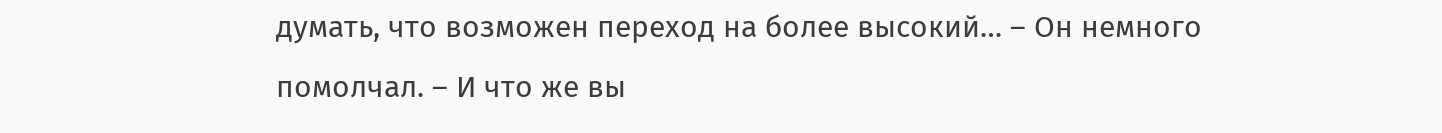думать, что возможен переход на более высокий… – Он немного помолчал. – И что же вы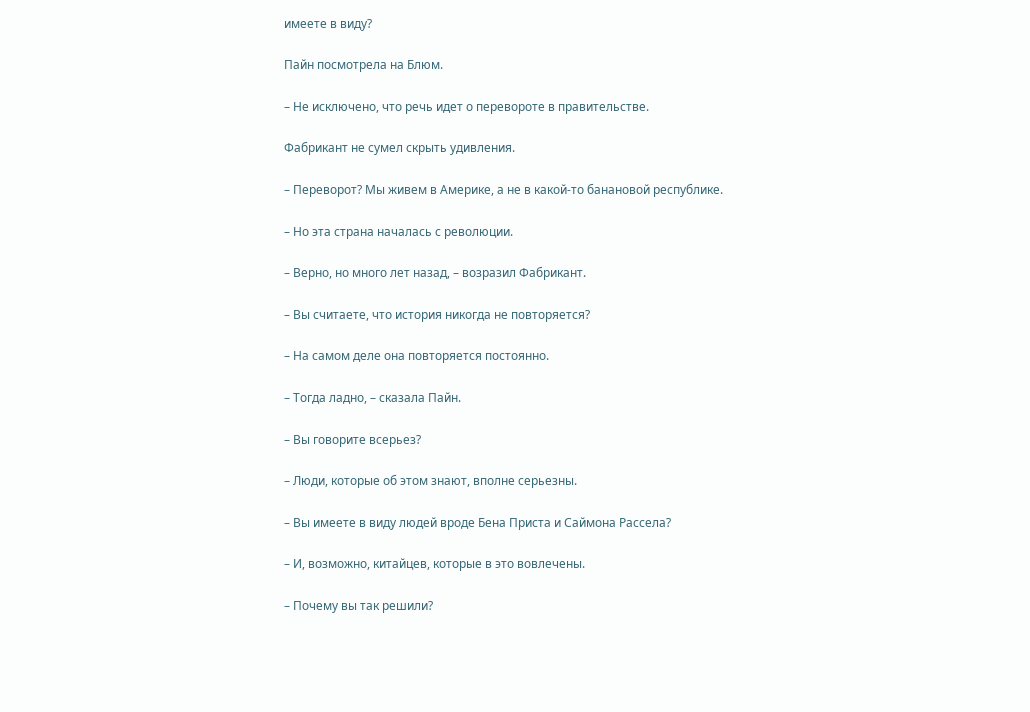имеете в виду?

Пайн посмотрела на Блюм.

– Не исключено, что речь идет о перевороте в правительстве.

Фабрикант не сумел скрыть удивления.

– Переворот? Мы живем в Америке, а не в какой-то банановой республике.

– Но эта страна началась с революции.

– Верно, но много лет назад, – возразил Фабрикант.

– Вы считаете, что история никогда не повторяется?

– На самом деле она повторяется постоянно.

– Тогда ладно, – сказала Пайн.

– Вы говорите всерьез?

– Люди, которые об этом знают, вполне серьезны.

– Вы имеете в виду людей вроде Бена Приста и Саймона Рассела?

– И, возможно, китайцев, которые в это вовлечены.

– Почему вы так решили?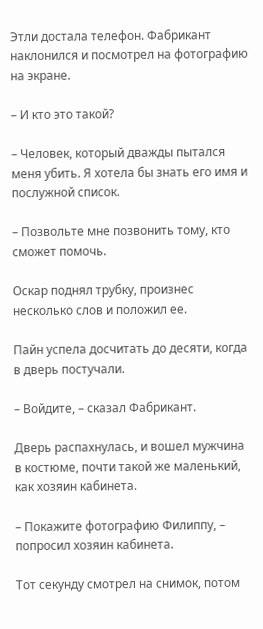Этли достала телефон. Фабрикант наклонился и посмотрел на фотографию на экране.

– И кто это такой?

– Человек, который дважды пытался меня убить. Я хотела бы знать его имя и послужной список.

– Позвольте мне позвонить тому, кто сможет помочь.

Оскар поднял трубку, произнес несколько слов и положил ее.

Пайн успела досчитать до десяти, когда в дверь постучали.

– Войдите, – сказал Фабрикант.

Дверь распахнулась, и вошел мужчина в костюме, почти такой же маленький, как хозяин кабинета.

– Покажите фотографию Филиппу, – попросил хозяин кабинета.

Тот секунду смотрел на снимок, потом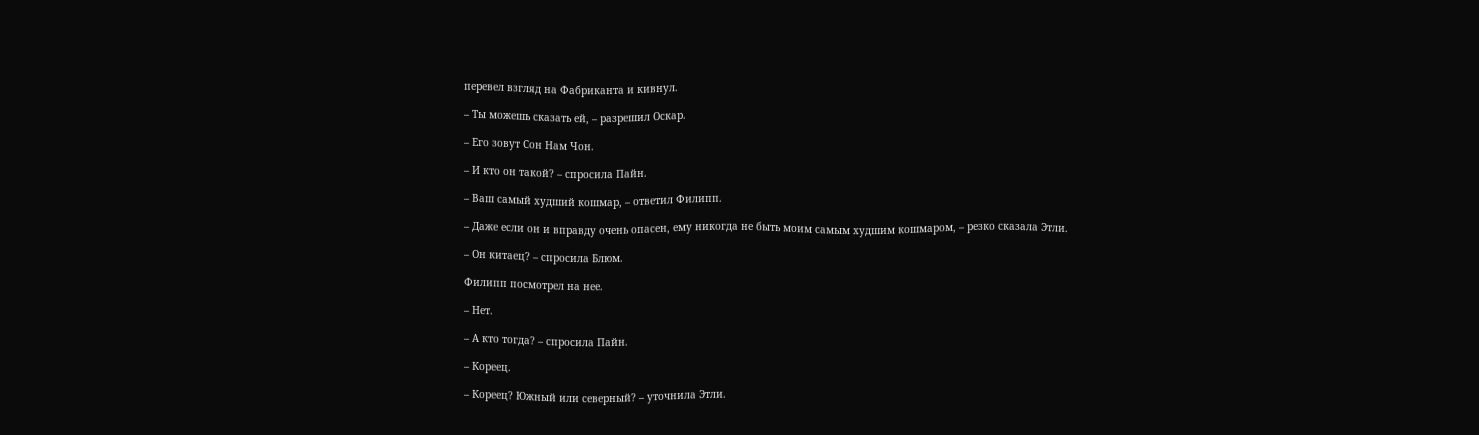перевел взгляд на Фабриканта и кивнул.

– Ты можешь сказать ей, – разрешил Оскар.

– Его зовут Сон Нам Чон.

– И кто он такой? – спросила Пайн.

– Ваш самый худший кошмар, – ответил Филипп.

– Даже если он и вправду очень опасен, ему никогда не быть моим самым худшим кошмаром, – резко сказала Этли.

– Он китаец? – спросила Блюм.

Филипп посмотрел на нее.

– Нет.

– А кто тогда? – спросила Пайн.

– Кореец.

– Кореец? Южный или северный? – уточнила Этли.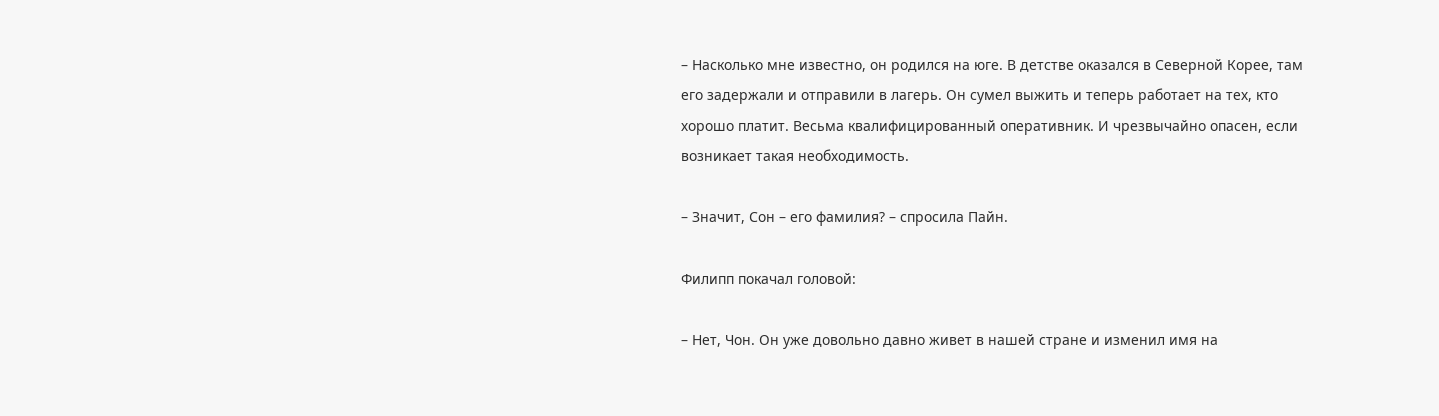– Насколько мне известно, он родился на юге. В детстве оказался в Северной Корее, там его задержали и отправили в лагерь. Он сумел выжить и теперь работает на тех, кто хорошо платит. Весьма квалифицированный оперативник. И чрезвычайно опасен, если возникает такая необходимость.

– Значит, Сон – его фамилия? – спросила Пайн.

Филипп покачал головой:

– Нет, Чон. Он уже довольно давно живет в нашей стране и изменил имя на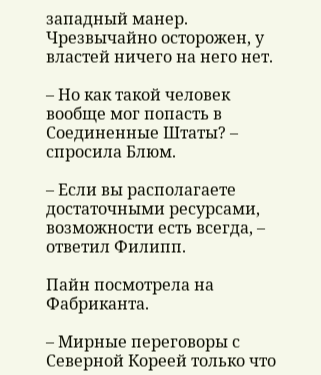западный манер. Чрезвычайно осторожен, у властей ничего на него нет.

– Но как такой человек вообще мог попасть в Соединенные Штаты? – спросила Блюм.

– Если вы располагаете достаточными ресурсами, возможности есть всегда, – ответил Филипп.

Пайн посмотрела на Фабриканта.

– Мирные переговоры с Северной Кореей только что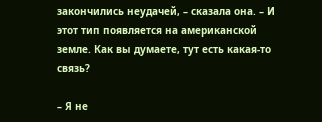закончились неудачей, – сказала она. – И этот тип появляется на американской земле. Как вы думаете, тут есть какая-то связь?

– Я не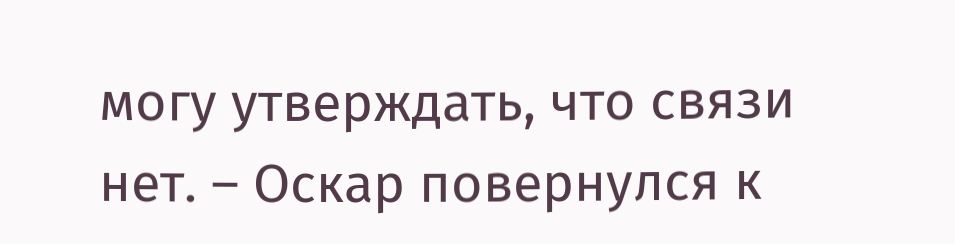могу утверждать, что связи нет. – Оскар повернулся к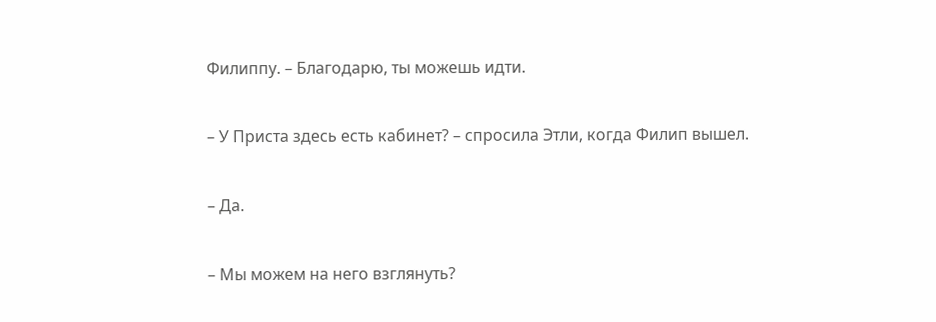Филиппу. – Благодарю, ты можешь идти.

– У Приста здесь есть кабинет? – спросила Этли, когда Филип вышел.

– Да.

– Мы можем на него взглянуть?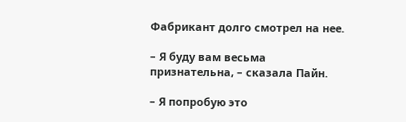Фабрикант долго смотрел на нее.

– Я буду вам весьма признательна, – сказала Пайн.

– Я попробую это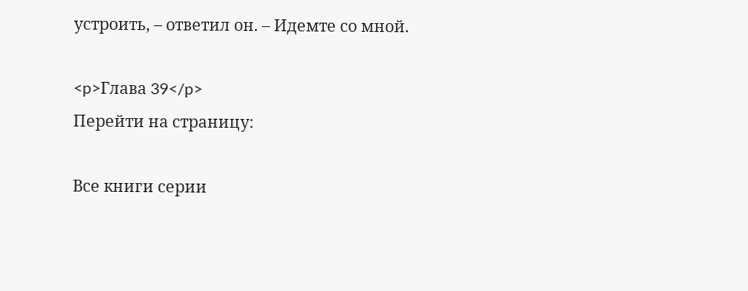устроить, – ответил он. – Идемте со мной.

<p>Глава 39</p>
Перейти на страницу:

Все книги серии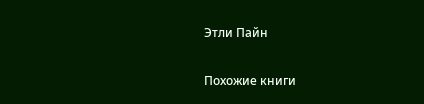Этли Пайн

Похожие книги